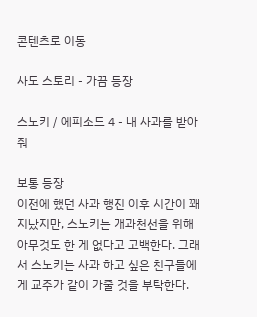콘텐츠로 이동

사도 스토리 - 가끔 등장

스노키 / 에피소드 4 - 내 사과를 받아줘

보통 등장
이전에 했던 사과 행진 이후 시간이 꽤 지났지만, 스노키는 개과천선을 위해 아무것도 한 게 없다고 고백한다. 그래서 스노키는 사과 하고 싶은 친구들에게 교주가 같이 가줄 것을 부탁한다.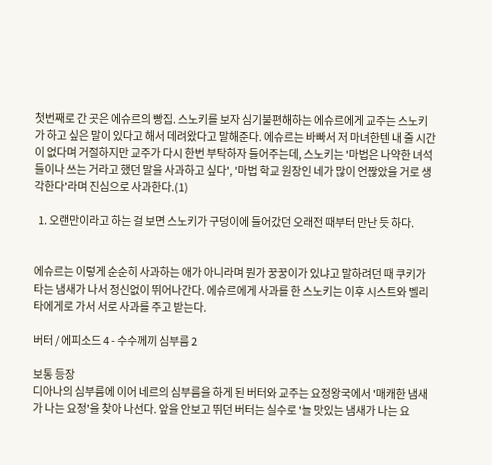첫번째로 간 곳은 에슈르의 빵집. 스노키를 보자 심기불편해하는 에슈르에게 교주는 스노키가 하고 싶은 말이 있다고 해서 데려왔다고 말해준다. 에슈르는 바빠서 저 마녀한텐 내 줄 시간이 없다며 거절하지만 교주가 다시 한번 부탁하자 들어주는데, 스노키는 '마법은 나약한 녀석들이나 쓰는 거라고 했던 말을 사과하고 싶다', '마법 학교 원장인 네가 많이 언짢았을 거로 생각한다'라며 진심으로 사과한다.(1)

  1. 오랜만이라고 하는 걸 보면 스노키가 구덩이에 들어갔던 오래전 때부터 만난 듯 하다.


에슈르는 이렇게 순순히 사과하는 애가 아니라며 뭔가 꿍꿍이가 있냐고 말하려던 때 쿠키가 타는 냄새가 나서 정신없이 뛰어나간다. 에슈르에게 사과를 한 스노키는 이후 시스트와 벨리타에게로 가서 서로 사과를 주고 받는다.

버터 / 에피소드 4 - 수수께끼 심부름 2

보통 등장
디아나의 심부름에 이어 네르의 심부름을 하게 된 버터와 교주는 요정왕국에서 '매캐한 냄새가 나는 요정'을 찾아 나선다. 앞을 안보고 뛰던 버터는 실수로 '늘 맛있는 냄새가 나는 요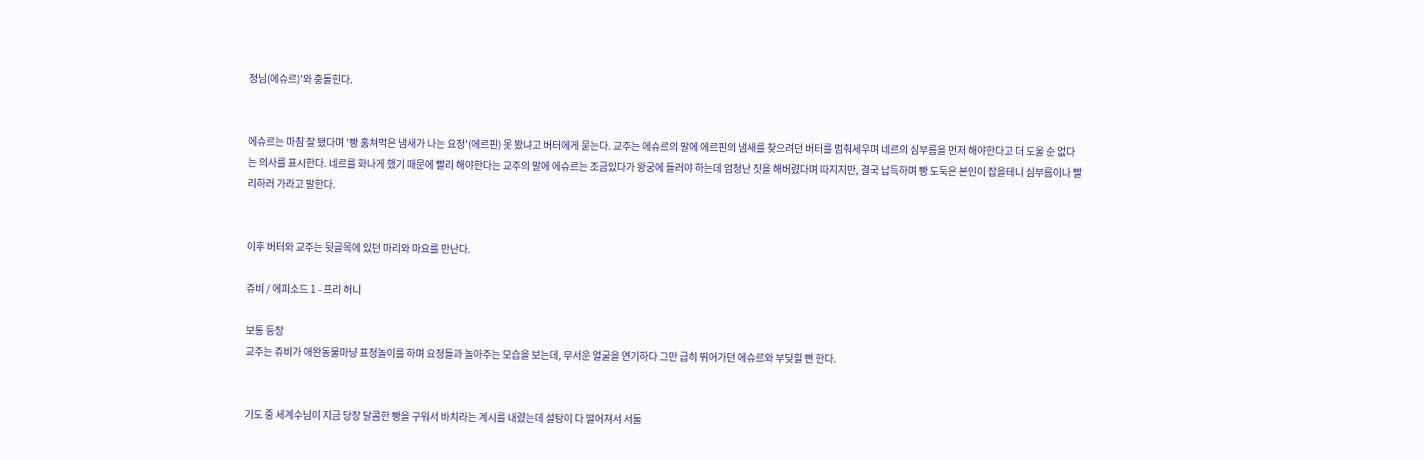정님(에슈르)'와 충돌힌다.


에슈르는 마침 잘 됐다며 '빵 훔쳐먹은 냄새가 나는 요정'(에르핀) 못 봤냐고 버터에게 묻는다. 교주는 에슈르의 말에 에르핀의 냄새를 찾으려던 버터를 멈춰세우며 네르의 심부름을 먼저 해야한다고 더 도울 순 없다는 의사를 표시한다. 네르를 화나게 했기 때문에 빨리 해야한다는 교주의 말에 에슈르는 조금있다가 왕궁에 들러야 하는데 엄청난 짓을 해버렸다며 따지지만, 결국 납득하며 빵 도둑은 본인이 잡을테니 심부름이나 빨리하러 가라고 말한다.


이후 버터와 교주는 뒷골목에 있던 마리와 마요를 만난다.

쥬비 / 에피소드 1 - 프리 허니

보통 등장
교주는 쥬비가 애완동물마냥 표정놀이를 하며 요정들과 놀아주는 모습을 보는데, 무서운 얼굴을 연기하다 그만 급히 뛰어가던 에슈르와 부딪힐 뻔 한다.


기도 중 세계수님이 지금 당장 달콤한 빵을 구워서 바치라는 계시를 내렸는데 설탕이 다 떨어져서 서둘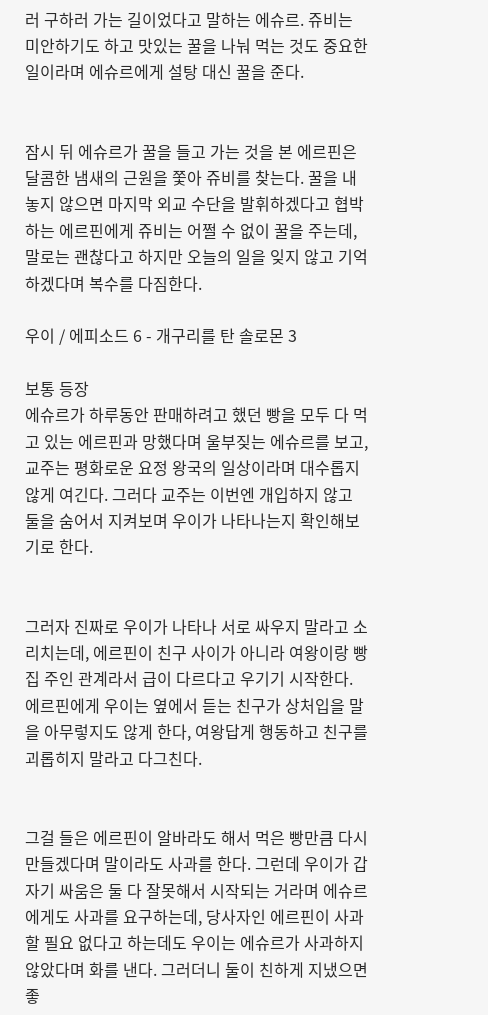러 구하러 가는 길이었다고 말하는 에슈르. 쥬비는 미안하기도 하고 맛있는 꿀을 나눠 먹는 것도 중요한 일이라며 에슈르에게 설탕 대신 꿀을 준다.


잠시 뒤 에슈르가 꿀을 들고 가는 것을 본 에르핀은 달콤한 냄새의 근원을 쫓아 쥬비를 찾는다. 꿀을 내놓지 않으면 마지막 외교 수단을 발휘하겠다고 협박하는 에르핀에게 쥬비는 어쩔 수 없이 꿀을 주는데, 말로는 괜찮다고 하지만 오늘의 일을 잊지 않고 기억하겠다며 복수를 다짐한다.

우이 / 에피소드 6 - 개구리를 탄 솔로몬 3

보통 등장
에슈르가 하루동안 판매하려고 했던 빵을 모두 다 먹고 있는 에르핀과 망했다며 울부짖는 에슈르를 보고, 교주는 평화로운 요정 왕국의 일상이라며 대수롭지 않게 여긴다. 그러다 교주는 이번엔 개입하지 않고 둘을 숨어서 지켜보며 우이가 나타나는지 확인해보기로 한다.


그러자 진짜로 우이가 나타나 서로 싸우지 말라고 소리치는데, 에르핀이 친구 사이가 아니라 여왕이랑 빵집 주인 관계라서 급이 다르다고 우기기 시작한다. 에르핀에게 우이는 옆에서 듣는 친구가 상처입을 말을 아무렇지도 않게 한다, 여왕답게 행동하고 친구를 괴롭히지 말라고 다그친다.


그걸 들은 에르핀이 알바라도 해서 먹은 빵만큼 다시 만들겠다며 말이라도 사과를 한다. 그런데 우이가 갑자기 싸움은 둘 다 잘못해서 시작되는 거라며 에슈르에게도 사과를 요구하는데, 당사자인 에르핀이 사과할 필요 없다고 하는데도 우이는 에슈르가 사과하지 않았다며 화를 낸다. 그러더니 둘이 친하게 지냈으면 좋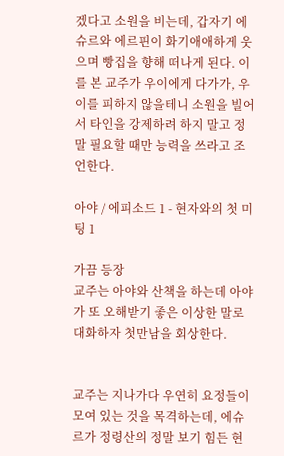겠다고 소원을 비는데, 갑자기 에슈르와 에르핀이 화기애애하게 웃으며 빵집을 향해 떠나게 된다. 이를 본 교주가 우이에게 다가가, 우이를 피하지 않을테니 소원을 빌어서 타인을 강제하려 하지 말고 정말 필요할 때만 능력을 쓰라고 조언한다.

아야 / 에피소드 1 - 현자와의 첫 미팅 1

가끔 등장
교주는 아야와 산책을 하는데 아야가 또 오해받기 좋은 이상한 말로 대화하자 첫만남을 회상한다.


교주는 지나가다 우연히 요정들이 모여 있는 것을 목격하는데, 에슈르가 정령산의 정말 보기 힘든 현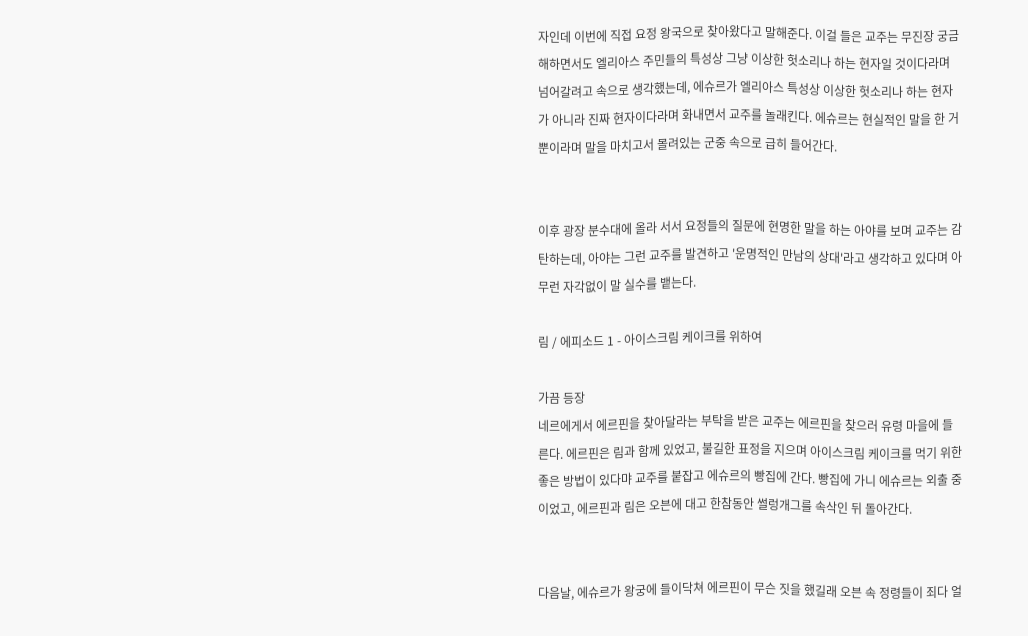자인데 이번에 직접 요정 왕국으로 찾아왔다고 말해준다. 이걸 들은 교주는 무진장 궁금해하면서도 엘리아스 주민들의 특성상 그냥 이상한 헛소리나 하는 현자일 것이다라며 넘어갈려고 속으로 생각했는데, 에슈르가 엘리아스 특성상 이상한 헛소리나 하는 현자가 아니라 진짜 현자이다라며 화내면서 교주를 놀래킨다. 에슈르는 현실적인 말을 한 거 뿐이라며 말을 마치고서 몰려있는 군중 속으로 급히 들어간다.


이후 광장 분수대에 올라 서서 요정들의 질문에 현명한 말을 하는 아야를 보며 교주는 감탄하는데, 아야는 그런 교주를 발견하고 '운명적인 만남의 상대'라고 생각하고 있다며 아무런 자각없이 말 실수를 뱉는다.

림 / 에피소드 1 - 아이스크림 케이크를 위하여

가끔 등장
네르에게서 에르핀을 찾아달라는 부탁을 받은 교주는 에르핀을 찾으러 유령 마을에 들른다. 에르핀은 림과 함께 있었고, 불길한 표정을 지으며 아이스크림 케이크를 먹기 위한 좋은 방법이 있다먀 교주를 붙잡고 에슈르의 빵집에 간다. 빵집에 가니 에슈르는 외출 중이었고, 에르핀과 림은 오븐에 대고 한참동안 썰렁개그를 속삭인 뒤 돌아간다.


다음날, 에슈르가 왕궁에 들이닥쳐 에르핀이 무슨 짓을 했길래 오븐 속 정령들이 죄다 얼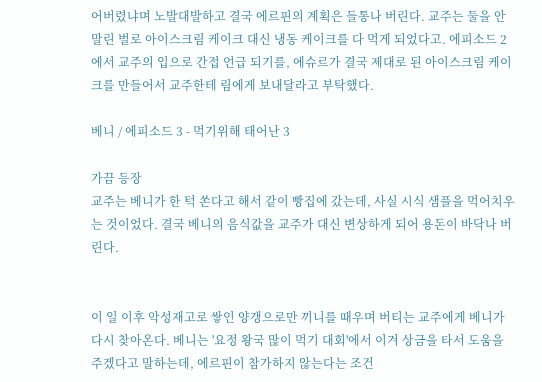어버렸냐며 노발대발하고 결국 에르핀의 계획은 들통나 버린다. 교주는 둘을 안 말린 벌로 아이스크림 케이크 대신 냉동 케이크를 다 먹게 되었다고. 에피소드 2에서 교주의 입으로 간접 언급 되기를, 에슈르가 결국 제대로 된 아이스크림 케이크를 만들어서 교주한테 림에게 보내달라고 부탁했다.

베니 / 에피소드 3 - 먹기위해 태어난 3

가끔 등장
교주는 베니가 한 턱 쏜다고 해서 같이 빵집에 갔는데, 사실 시식 샘플을 먹어치우는 것이었다. 결국 베니의 음식값을 교주가 대신 변상하게 되어 용돈이 바닥나 버린다.


이 일 이후 악성재고로 쌓인 양갱으로만 끼니를 때우며 버티는 교주에게 베니가 다시 찾아온다. 베니는 '요정 왕국 많이 먹기 대회'에서 이겨 상금을 타서 도움을 주겠다고 말하는데, 에르핀이 참가하지 않는다는 조건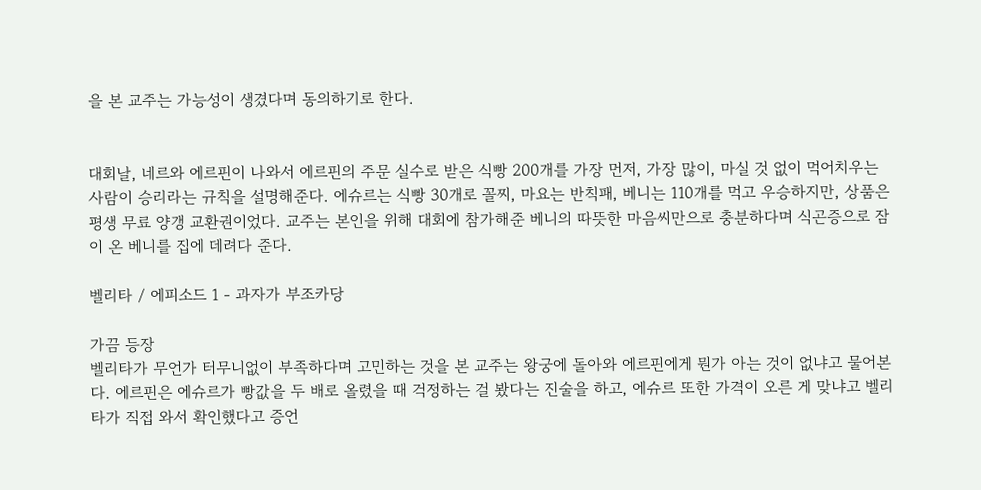을 본 교주는 가능성이 생겼다며 동의하기로 한다.


대회날, 네르와 에르핀이 나와서 에르핀의 주문 실수로 받은 식빵 200개를 가장 먼저, 가장 많이, 마실 것 없이 먹어치우는 사람이 승리라는 규칙을 설명해준다. 에슈르는 식빵 30개로 꼴찌, 마요는 반칙패, 베니는 110개를 먹고 우승하지만, 상품은 평생 무료 양갱 교환권이었다. 교주는 본인을 위해 대회에 참가해준 베니의 따뜻한 마음씨만으로 충분하다며 식곤증으로 잠이 온 베니를 집에 데려다 준다.

벨리타 / 에피소드 1 - 과자가 부조카당

가끔 등장
벨리타가 무언가 터무니없이 부족하다며 고민하는 것을 본 교주는 왕궁에 돌아와 에르핀에게 뭔가 아는 것이 없냐고 물어본다. 에르핀은 에슈르가 빵값을 두 배로 올렸을 때 걱정하는 걸 봤다는 진술을 하고, 에슈르 또한 가격이 오른 게 맞냐고 벨리타가 직접 와서 확인했다고 증언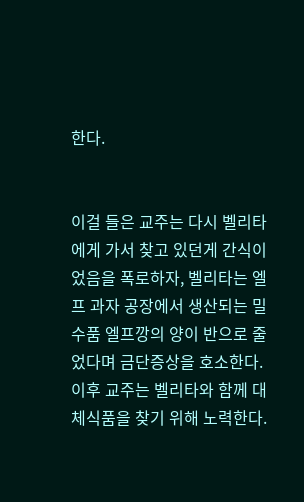한다.


이걸 들은 교주는 다시 벨리타에게 가서 찾고 있던게 간식이었음을 폭로하자, 벨리타는 엘프 과자 공장에서 생산되는 밀수품 엘프깡의 양이 반으로 줄었다며 금단증상을 호소한다. 이후 교주는 벨리타와 함께 대체식품을 찾기 위해 노력한다.